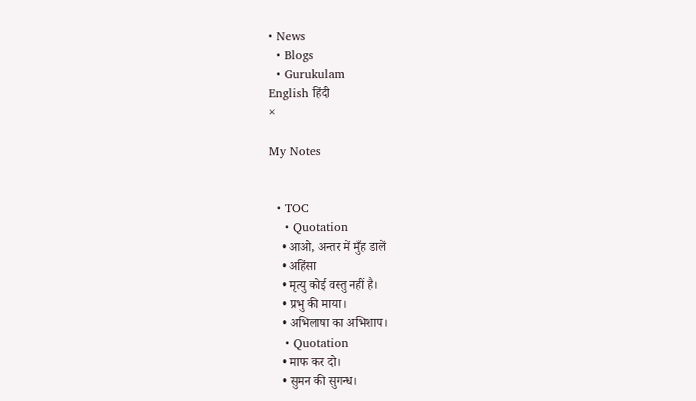• News
  • Blogs
  • Gurukulam
English हिंदी
×

My Notes


  • TOC
    • Quotation
    • आओ, अन्तर में मुँह डालें
    • अहिंसा
    • मृत्यु कोई वस्तु नहीं है।
    • प्रभु की माया।
    • अभिलाषा का अभिशाप।
    • Quotation
    • माफ कर दो।
    • सुमन की सुगन्ध।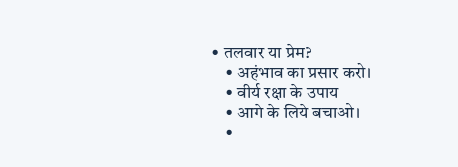• तलवार या प्रेम?
    • अहंभाव का प्रसार करो।
    • वीर्य रक्षा के उपाय
    • आगे के लिये बचाओ।
    •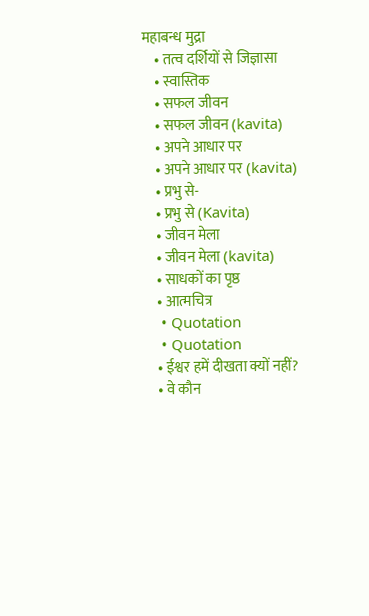महाबन्ध मुद्रा
    • तत्व दर्शियों से जिज्ञासा
    • स्वास्तिक
    • सफल जीवन
    • सफल जीवन (kavita)
    • अपने आधार पर
    • अपने आधार पर (kavita)
    • प्रभु से-
    • प्रभु से (Kavita)
    • जीवन मेला
    • जीवन मेला (kavita)
    • साधकों का पृष्ठ
    • आत्मचित्र
    • Quotation
    • Quotation
    • ईश्वर हमें दीखता क्यों नहीं?
    • वे कौन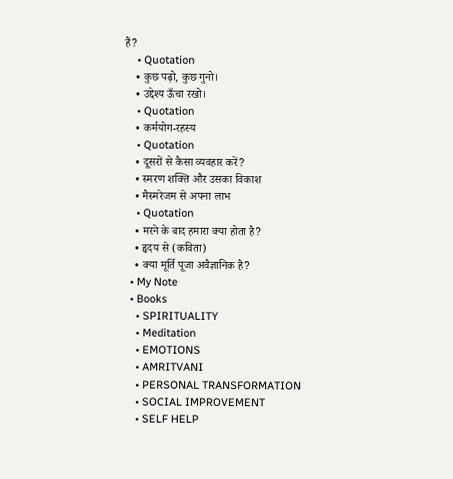हैं?
    • Quotation
    • कुछ पढ़ो, कुछ गुनो।
    • उद्देश्य ऊँचा रखो।
    • Quotation
    • कर्मयोग-रहस्य
    • Quotation
    • दूसरों से कैसा व्यवहार करें?
    • स्मरण शक्ति और उसका विकाश
    • मैस्मरेजम से अपना लाभ
    • Quotation
    • मरने के बाद हमारा क्या होता है?
    • हृदय से (कविता)
    • क्या मूर्ति पूजा अवैज्ञानिक है?
  • My Note
  • Books
    • SPIRITUALITY
    • Meditation
    • EMOTIONS
    • AMRITVANI
    • PERSONAL TRANSFORMATION
    • SOCIAL IMPROVEMENT
    • SELF HELP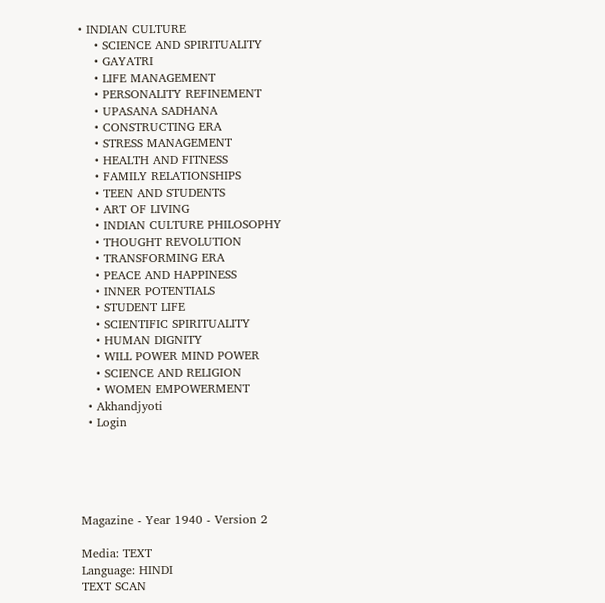• INDIAN CULTURE
    • SCIENCE AND SPIRITUALITY
    • GAYATRI
    • LIFE MANAGEMENT
    • PERSONALITY REFINEMENT
    • UPASANA SADHANA
    • CONSTRUCTING ERA
    • STRESS MANAGEMENT
    • HEALTH AND FITNESS
    • FAMILY RELATIONSHIPS
    • TEEN AND STUDENTS
    • ART OF LIVING
    • INDIAN CULTURE PHILOSOPHY
    • THOUGHT REVOLUTION
    • TRANSFORMING ERA
    • PEACE AND HAPPINESS
    • INNER POTENTIALS
    • STUDENT LIFE
    • SCIENTIFIC SPIRITUALITY
    • HUMAN DIGNITY
    • WILL POWER MIND POWER
    • SCIENCE AND RELIGION
    • WOMEN EMPOWERMENT
  • Akhandjyoti
  • Login





Magazine - Year 1940 - Version 2

Media: TEXT
Language: HINDI
TEXT SCAN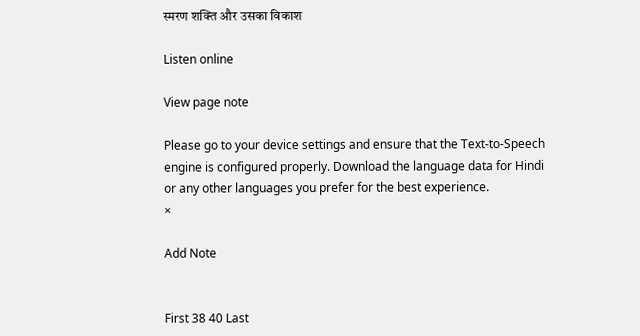स्मरण शक्ति और उसका विकाश

Listen online

View page note

Please go to your device settings and ensure that the Text-to-Speech engine is configured properly. Download the language data for Hindi or any other languages you prefer for the best experience.
×

Add Note


First 38 40 Last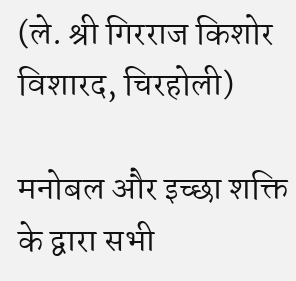(ले. श्री गिरराज किशोर विशारद, चिरहोली)

मनोबल और इच्छा शक्ति के द्वारा सभी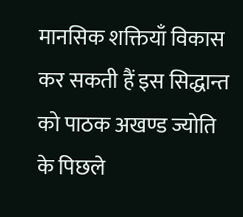मानसिक शक्तियाँ विकास कर सकती हैं इस सिद्धान्त को पाठक अखण्ड ज्योति के पिछले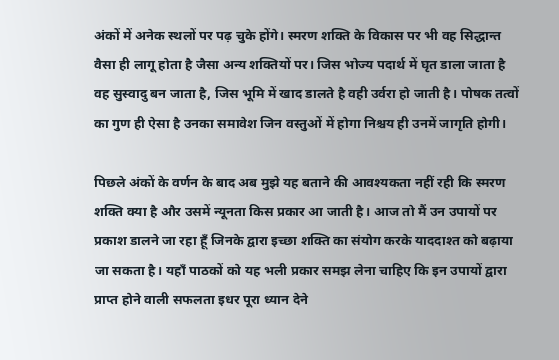अंकों में अनेक स्थलों पर पढ़ चुके होंगे। स्मरण शक्ति के विकास पर भी वह सिद्धान्त वैसा ही लागू होता है जैसा अन्य शक्तियों पर। जिस भोज्य पदार्थ में घृत डाला जाता है वह सुस्वादु बन जाता है, जिस भूमि में खाद डालते है वही उर्वरा हो जाती है। पोषक तत्वों का गुण ही ऐसा है उनका समावेश जिन वस्तुओं में होगा निश्चय ही उनमें जागृति होगी।

पिछले अंकों के वर्णन के बाद अब मुझे यह बताने की आवश्यकता नहीं रही कि स्मरण शक्ति क्या है और उसमें न्यूनता किस प्रकार आ जाती है। आज तो मैं उन उपायों पर प्रकाश डालने जा रहा हूँ जिनके द्वारा इच्छा शक्ति का संयोग करके याददाश्त को बढ़ाया जा सकता है। यहाँ पाठकों को यह भली प्रकार समझ लेना चाहिए कि इन उपायों द्वारा प्राप्त होने वाली सफलता इधर पूरा ध्यान देने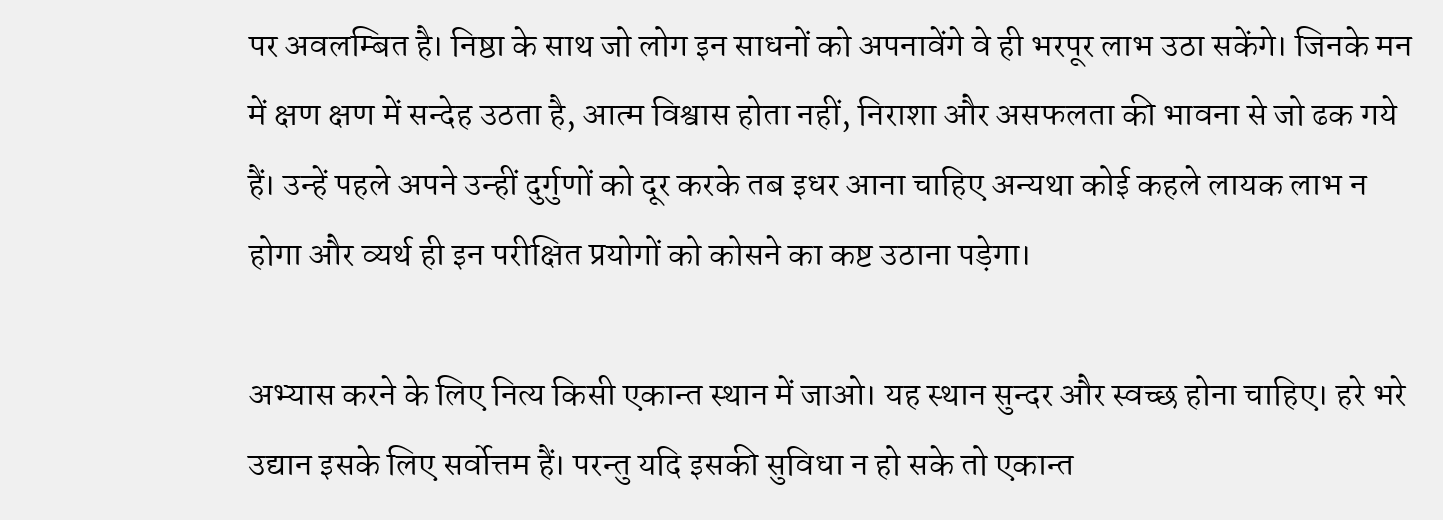पर अवलम्बित है। निष्ठा के साथ जो लोग इन साधनों को अपनावेंगे वे ही भरपूर लाभ उठा सकेंगे। जिनके मन में क्षण क्षण में सन्देह उठता है, आत्म विश्वास होता नहीं, निराशा और असफलता की भावना से जो ढक गये हैं। उन्हें पहले अपने उन्हीं दुर्गुणों को दूर करके तब इधर आना चाहिए अन्यथा कोई कहले लायक लाभ न होगा और व्यर्थ ही इन परीक्षित प्रयोगों को कोसने का कष्ट उठाना पड़ेगा।

अभ्यास करने के लिए नित्य किसी एकान्त स्थान में जाओ। यह स्थान सुन्दर और स्वच्छ होना चाहिए। हरे भरे उद्यान इसके लिए सर्वोत्तम हैं। परन्तु यदि इसकी सुविधा न हो सके तो एकान्त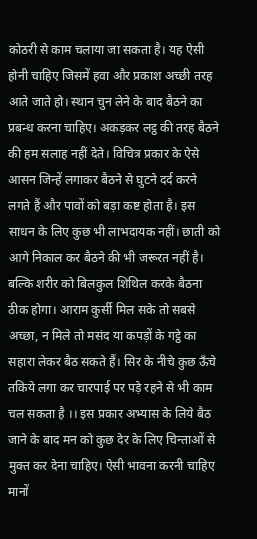कोठरी से काम चलाया जा सकता है। यह ऐसी होनी चाहिए जिसमें हवा और प्रकाश अच्छी तरह आते जाते हो। स्थान चुन लेने के बाद बैठने का प्रबन्ध करना चाहिए। अकड़कर लट्ठ की तरह बैठने की हम सलाह नहीं देते। विचित्र प्रकार के ऐसे आसन जिन्हें लगाकर बैठने से घुटने दर्द करने लगते हैं और पावों को बड़ा कष्ट होता है। इस साधन के लिए कुछ भी लाभदायक नहीं। छाती को आगे निकाल कर बैठने की भी जरूरत नहीं है। बल्कि शरीर को बिलकुल शिथिल करके बैठना ठीक होगा। आराम कुर्सी मिल सके तो सबसे अच्छा, न मिले तो मसंद या कपड़ों के गट्ठे का सहारा लेकर बैठ सकते हैं। सिर के नीचे कुछ ऊँचे तकिये लगा कर चारपाई पर पड़े रहने से भी काम चल सकता है ।। इस प्रकार अभ्यास के लिये बैठ जाने के बाद मन को कुछ देर के लिए चिन्ताओं से मुक्त कर देना चाहिए। ऐसी भावना करनी चाहिए मानों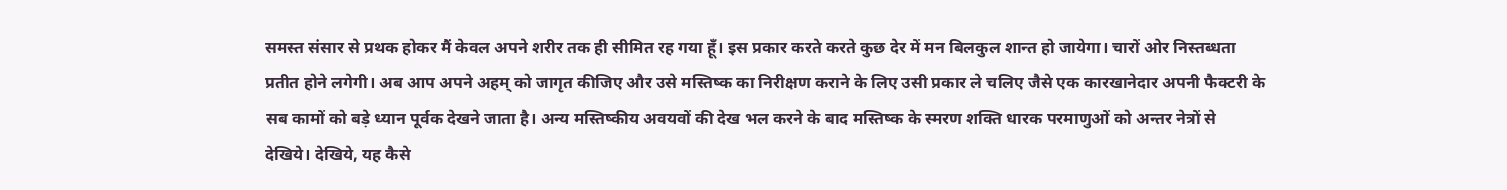समस्त संसार से प्रथक होकर मैं केवल अपने शरीर तक ही सीमित रह गया हूँ। इस प्रकार करते करते कुछ देर में मन बिलकुल शान्त हो जायेगा। चारों ओर निस्तब्धता प्रतीत होने लगेगी। अब आप अपने अहम् को जागृत कीजिए और उसे मस्तिष्क का निरीक्षण कराने के लिए उसी प्रकार ले चलिए जैसे एक कारखानेदार अपनी फैक्टरी के सब कामों को बड़े ध्यान पूर्वक देखने जाता है। अन्य मस्तिष्कीय अवयवों की देख भल करने के बाद मस्तिष्क के स्मरण शक्ति धारक परमाणुओं को अन्तर नेत्रों से देखिये। देखिये, यह कैसे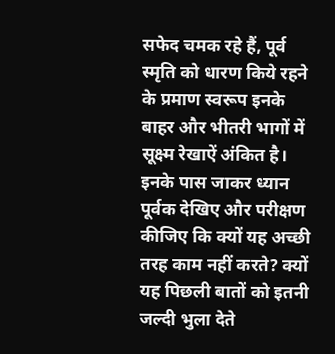सफेद चमक रहे हैं, पूर्व स्मृति को धारण किये रहने के प्रमाण स्वरूप इनके बाहर और भीतरी भागों में सूक्ष्म रेखाऐं अंकित है। इनके पास जाकर ध्यान पूर्वक देखिए और परीक्षण कीजिए कि क्यों यह अच्छी तरह काम नहीं करते? क्यों यह पिछली बातों को इतनी जल्दी भुला देते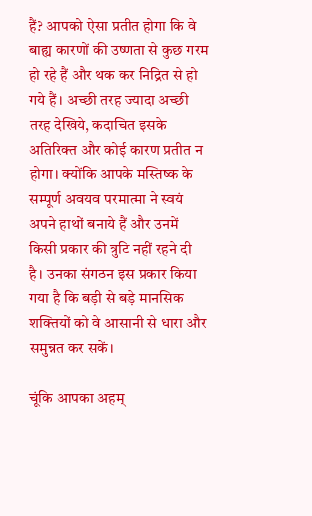हैं? आपको ऐसा प्रतीत होगा कि वे बाह्य कारणों की उष्णता से कुछ गरम हो रहे हैं और थक कर निद्रित से हो गये हैं। अच्छी तरह ज्यादा अच्छी तरह देखिये, कदाचित इसके अतिरिक्त और कोई कारण प्रतीत न होगा। क्योंकि आपके मस्तिष्क के सम्पूर्ण अवयव परमात्मा ने स्वयं अपने हाथों बनाये हैं और उनमें किसी प्रकार की त्रुटि नहीं रहने दी है। उनका संगठन इस प्रकार किया गया है कि बड़ी से बड़े मानसिक शक्तियों को वे आसानी से धारा और समुन्नत कर सकें।

चूंकि आपका अहम्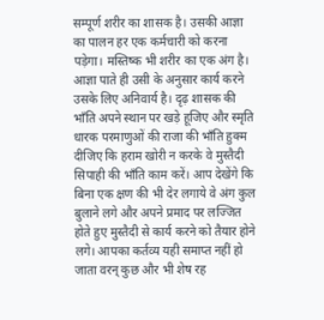सम्पूर्ण शरीर का शासक है। उसकी आज्ञा का पालन हर एक कर्मचारी को करना पड़ेगा। मस्तिष्क भी शरीर का एक अंग है। आज्ञा पाते ही उसी के अनुसार कार्य करने उसके लिए अनिवार्य है। दृढ़ शासक की भाँति अपने स्थान पर खड़े हूजिए और स्मृति धारक परमाणुओं की राजा की भाँति हुक्म दीजिए कि हराम खोरी न करके वे मुस्तैदी सिपाही की भाँति काम करें। आप देखेंगे कि बिना एक क्षण की भी देर लगाये वे अंग कुल बुलाने लगे और अपने प्रमाद पर लज्जित होते हुए मुस्तैदी से कार्य करने को तैयार होने लगे। आपका कर्तव्य यही समाप्त नहीं हो जाता वरन् कुछ और भी शेष रह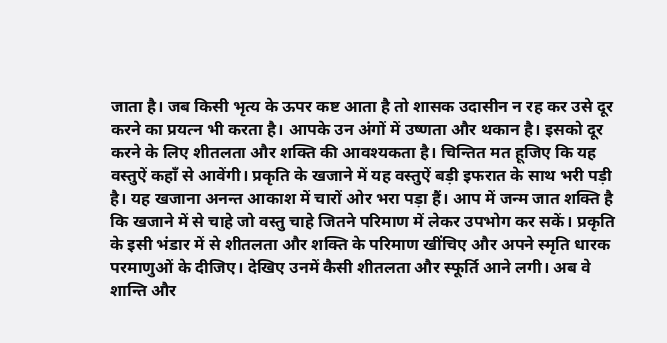जाता है। जब किसी भृत्य के ऊपर कष्ट आता है तो शासक उदासीन न रह कर उसे दूर करने का प्रयत्न भी करता है। आपके उन अंगों में उष्णता और थकान है। इसको दूर करने के लिए शीतलता और शक्ति की आवश्यकता है। चिन्तित मत हूजिए कि यह वस्तुऐं कहाँ से आवेंगी। प्रकृति के खजाने में यह वस्तुऐं बड़ी इफरात के साथ भरी पड़ी है। यह खजाना अनन्त आकाश में चारों ओर भरा पड़ा हैं। आप में जन्म जात शक्ति है कि खजाने में से चाहे जो वस्तु चाहे जितने परिमाण में लेकर उपभोग कर सकें। प्रकृति के इसी भंडार में से शीतलता और शक्ति के परिमाण खींचिए और अपने स्मृति धारक परमाणुओं के दीजिए। देखिए उनमें कैसी शीतलता और स्फूर्ति आने लगी। अब वे शान्ति और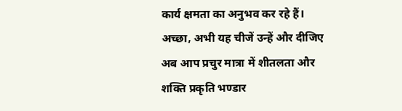कार्य क्षमता का अनुभव कर रहे हैं। अच्छा, अभी यह चीजें उन्हें और दीजिए अब आप प्रचुर मात्रा में शीतलता और शक्ति प्रकृति भण्डार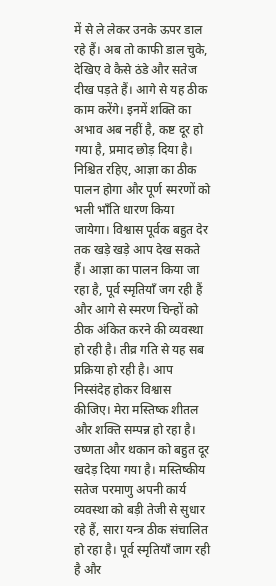में से ले लेकर उनके ऊपर डाल रहे हैं। अब तो काफी डाल चुके, देखिए वे कैसे ठंडे और सतेज दीख पड़ते हैं। आगे से यह ठीक काम करेंगे। इनमें शक्ति का अभाव अब नहीं है, कष्ट दूर हो गया है, प्रमाद छोड़ दिया है। निश्चित रहिए, आज्ञा का ठीक पालन होगा और पूर्ण स्मरणों को भली भाँति धारण किया जायेगा। विश्वास पूर्वक बहुत देर तक खड़े खड़े आप देख सकते हैं। आज्ञा का पालन किया जा रहा है, पूर्व स्मृतियाँ जग रही हैं और आगे से स्मरण चिन्हों को ठीक अंकित करने की व्यवस्था हो रही है। तीव्र गति से यह सब प्रक्रिया हो रही है। आप निस्संदेह होकर विश्वास कीजिए। मेरा मस्तिष्क शीतल और शक्ति सम्पन्न हो रहा है। उष्णता और थकान को बहुत दूर खदेड़ दिया गया है। मस्तिष्कीय सतेज परमाणु अपनी कार्य व्यवस्था को बड़ी तेजी से सुधार रहे हैं, सारा यन्त्र ठीक संचालित हो रहा है। पूर्व स्मृतियाँ जाग रही है और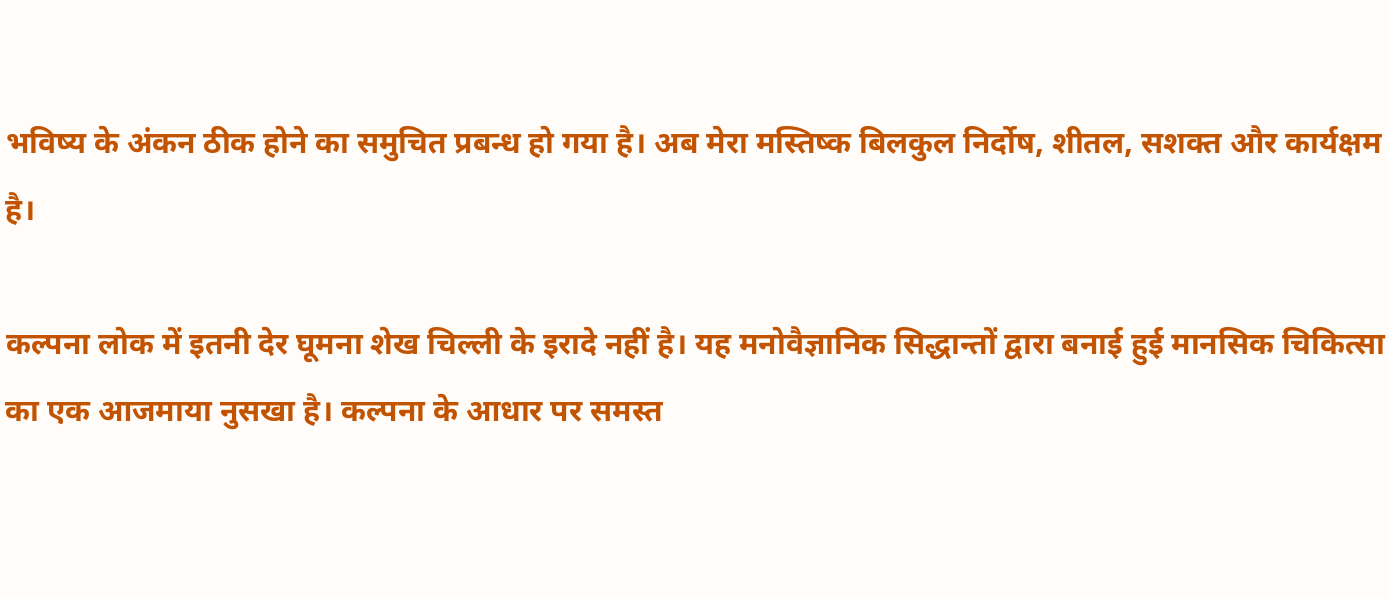भविष्य के अंकन ठीक होने का समुचित प्रबन्ध हो गया है। अब मेरा मस्तिष्क बिलकुल निर्दोष, शीतल, सशक्त और कार्यक्षम है।

कल्पना लोक में इतनी देर घूमना शेख चिल्ली के इरादे नहीं है। यह मनोवैज्ञानिक सिद्धान्तों द्वारा बनाई हुई मानसिक चिकित्सा का एक आजमाया नुसखा है। कल्पना के आधार पर समस्त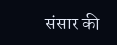संसार की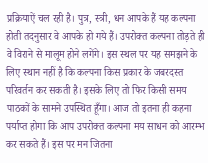प्रक्रियाऐं चल रही है। पुत्र, स्त्री, धन आपके हैं यह कल्पना होती तदनुसार वे आपके हो गये हैं। उपरोक्त कल्पना तोड़ते ही वे विराने से मालूम होने लगेंगे। इस स्थल पर यह समझने के लिए स्थान नहीं है कि कल्पना किस प्रकार के जबरदस्त परिवर्तन कर सकती है। इसके लिए तो फिर किसी समय पाठकों के सामने उपस्थित हूँगा। आज तो इतना ही कहना पर्याप्त होगा कि आप उपरोक्त कल्पना मय साधन को आरम्भ कर सकते हैं। इस पर मन जितना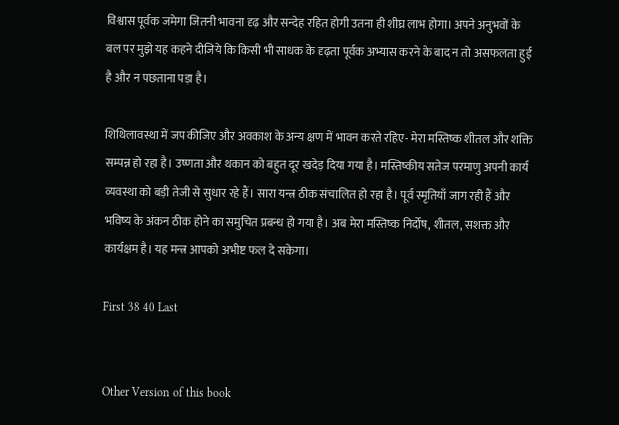विश्वास पूर्वक जमेगा जितनी भावना दृढ़ और सन्देह रहित होगी उतना ही शीघ्र लाभ होगा। अपने अनुभवों के बल पर मुझे यह कहने दीजिये कि किसी भी साधक के दृढ़ता पूर्वक अभ्यास करने के बाद न तो असफलता हुई है और न पछताना पड़ा है।

शिथिलावस्था में जप कीजिए और अवकाश के अन्य क्षण में भावन करते रहिए- मेरा मस्तिष्क शीतल और शक्ति सम्पन्न हो रहा है। उष्णता और थकान को बहुत दूर खदेड़ दिया गया है। मस्तिष्कीय सतेज परमाणु अपनी कार्य व्यवस्था को बड़ी तेजी से सुधार रहे हैं। सारा यन्त्र ठीक संचालित हो रहा है। पूर्व स्मृतियाँ जाग रही हैं और भविष्य के अंकन ठीक होने का समुचित प्रबन्ध हो गया है। अब मेरा मस्तिष्क निर्दोष, शीतल, सशक्त और कार्यक्षम है। यह मन्त्र आपको अभीष्ट फल दे सकेगा।

First 38 40 Last


Other Version of this book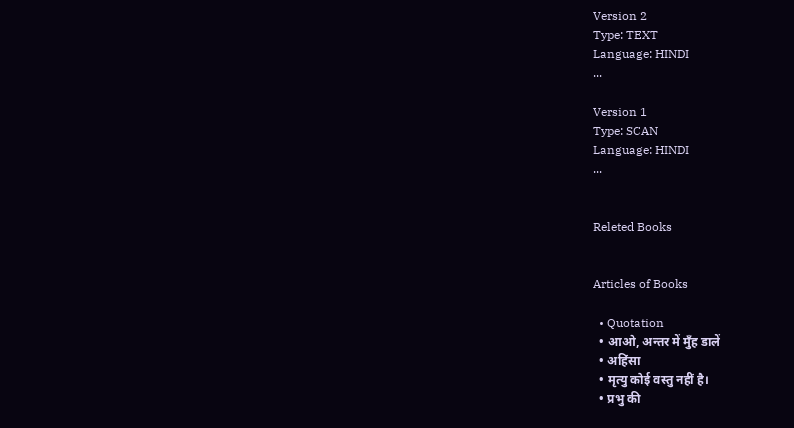Version 2
Type: TEXT
Language: HINDI
...

Version 1
Type: SCAN
Language: HINDI
...


Releted Books


Articles of Books

  • Quotation
  • आओ, अन्तर में मुँह डालें
  • अहिंसा
  • मृत्यु कोई वस्तु नहीं है।
  • प्रभु की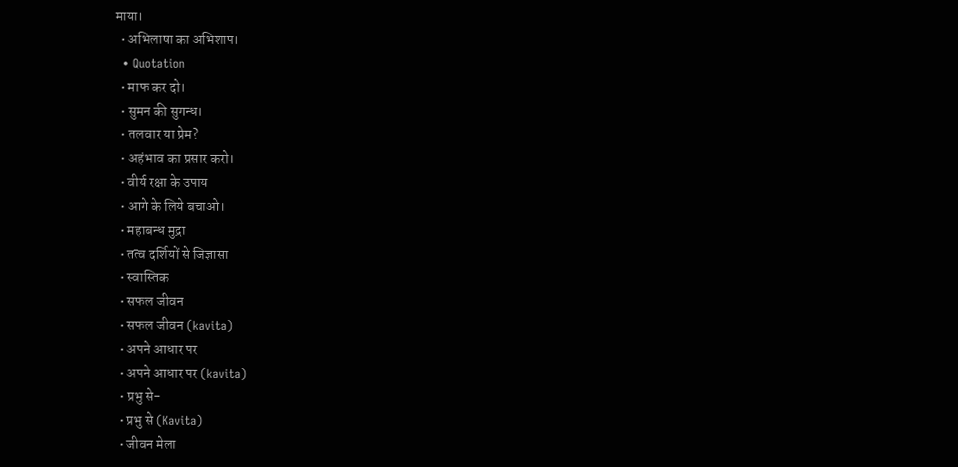माया।
  • अभिलाषा का अभिशाप।
  • Quotation
  • माफ कर दो।
  • सुमन की सुगन्ध।
  • तलवार या प्रेम?
  • अहंभाव का प्रसार करो।
  • वीर्य रक्षा के उपाय
  • आगे के लिये बचाओ।
  • महाबन्ध मुद्रा
  • तत्व दर्शियों से जिज्ञासा
  • स्वास्तिक
  • सफल जीवन
  • सफल जीवन (kavita)
  • अपने आधार पर
  • अपने आधार पर (kavita)
  • प्रभु से-
  • प्रभु से (Kavita)
  • जीवन मेला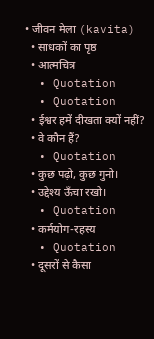• जीवन मेला (kavita)
  • साधकों का पृष्ठ
  • आत्मचित्र
  • Quotation
  • Quotation
  • ईश्वर हमें दीखता क्यों नहीं?
  • वे कौन हैं?
  • Quotation
  • कुछ पढ़ो, कुछ गुनो।
  • उद्देश्य ऊँचा रखो।
  • Quotation
  • कर्मयोग-रहस्य
  • Quotation
  • दूसरों से कैसा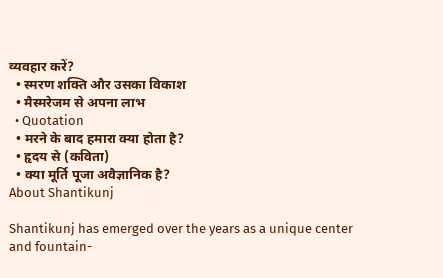व्यवहार करें?
  • स्मरण शक्ति और उसका विकाश
  • मैस्मरेजम से अपना लाभ
  • Quotation
  • मरने के बाद हमारा क्या होता है?
  • हृदय से (कविता)
  • क्या मूर्ति पूजा अवैज्ञानिक है?
About Shantikunj

Shantikunj has emerged over the years as a unique center and fountain-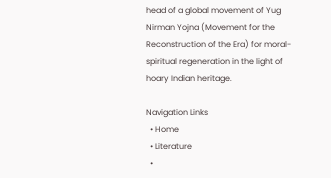head of a global movement of Yug Nirman Yojna (Movement for the Reconstruction of the Era) for moral-spiritual regeneration in the light of hoary Indian heritage.

Navigation Links
  • Home
  • Literature
  •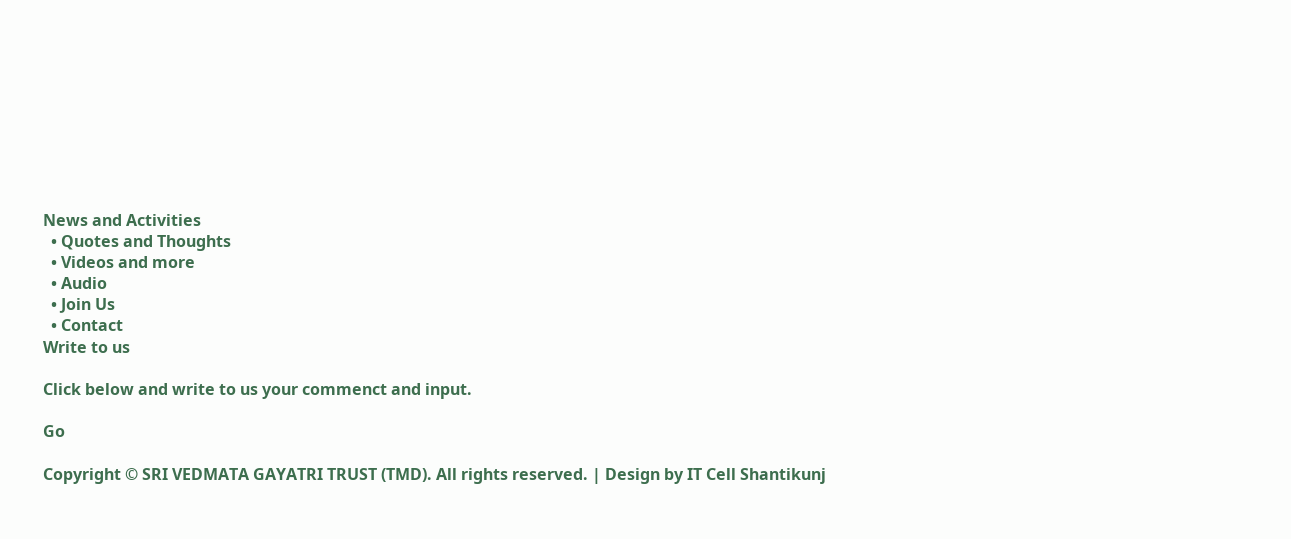News and Activities
  • Quotes and Thoughts
  • Videos and more
  • Audio
  • Join Us
  • Contact
Write to us

Click below and write to us your commenct and input.

Go

Copyright © SRI VEDMATA GAYATRI TRUST (TMD). All rights reserved. | Design by IT Cell Shantikunj